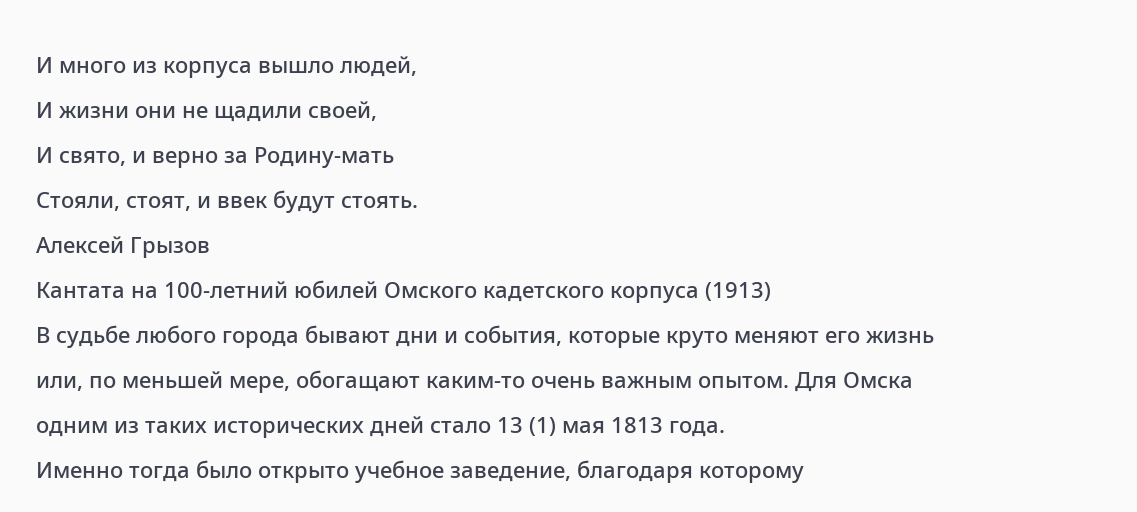И много из корпуса вышло людей,
И жизни они не щадили своей,
И свято, и верно за Родину-мать
Стояли, стоят, и ввек будут стоять.
Алексей Грызов
Кантата на 100-летний юбилей Омского кадетского корпуса (1913)
В судьбе любого города бывают дни и события, которые круто меняют его жизнь или, по меньшей мере, обогащают каким-то очень важным опытом. Для Омска одним из таких исторических дней стало 13 (1) мая 1813 года.
Именно тогда было открыто учебное заведение, благодаря которому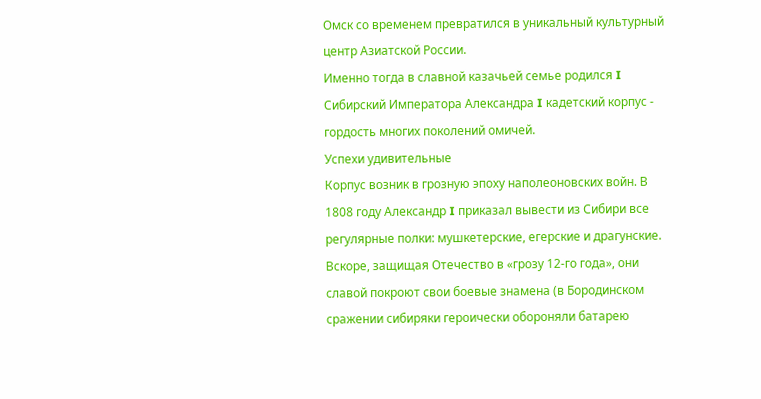Омск со временем превратился в уникальный культурный центр Азиатской России.
Именно тогда в славной казачьей семье родился I Сибирский Императора Александра I кадетский корпус - гордость многих поколений омичей.
Успехи удивительные
Корпус возник в грозную эпоху наполеоновских войн. В 1808 году Александр I приказал вывести из Сибири все регулярные полки: мушкетерские, егерские и драгунские. Вскоре, защищая Отечество в «грозу 12-го года», они славой покроют свои боевые знамена (в Бородинском сражении сибиряки героически обороняли батарею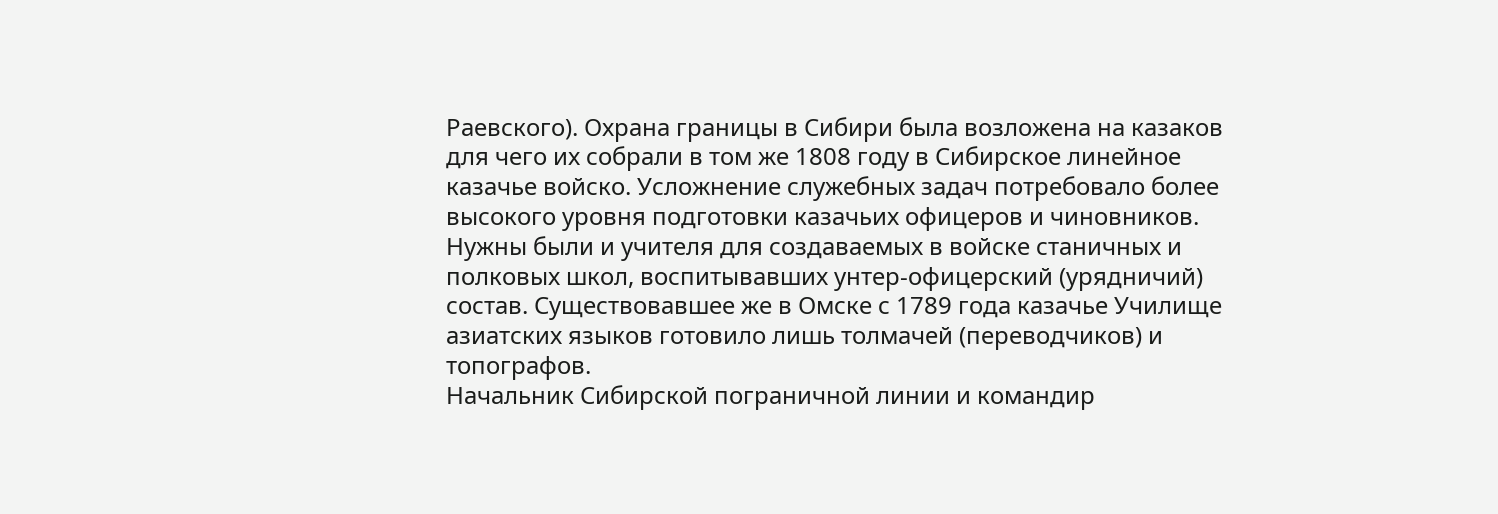Раевского). Охрана границы в Сибири была возложена на казаков для чего их собрали в том же 1808 году в Сибирское линейное казачье войско. Усложнение служебных задач потребовало более высокого уровня подготовки казачьих офицеров и чиновников. Нужны были и учителя для создаваемых в войске станичных и полковых школ, воспитывавших унтер-офицерский (урядничий) состав. Существовавшее же в Омске с 1789 года казачье Училище азиатских языков готовило лишь толмачей (переводчиков) и топографов.
Начальник Сибирской пограничной линии и командир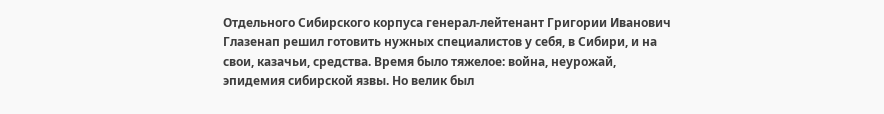Отдельного Сибирского корпуса генерал-лейтенант Григории Иванович Глазенап решил готовить нужных специалистов у себя, в Сибири, и на свои, казачьи, средства. Время было тяжелое: война, неурожай, эпидемия сибирской язвы. Но велик был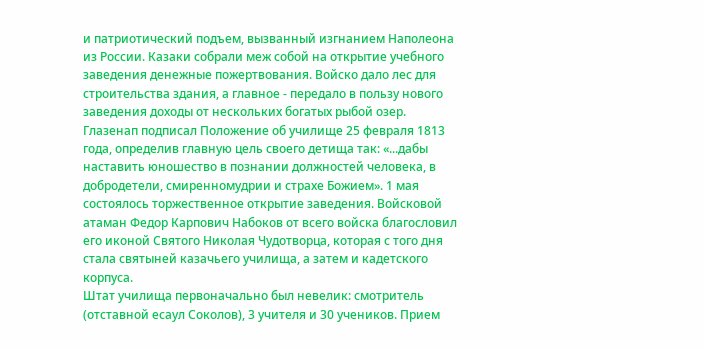и патриотический подъем, вызванный изгнанием Наполеона из России. Казаки собрали меж собой на открытие учебного заведения денежные пожертвования. Войско дало лес для строительства здания, а главное - передало в пользу нового заведения доходы от нескольких богатых рыбой озер. Глазенап подписал Положение об училище 25 февраля 1813 года, определив главную цель своего детища так: «...дабы наставить юношество в познании должностей человека, в добродетели, смиренномудрии и страхе Божием». 1 мая состоялось торжественное открытие заведения. Войсковой атаман Федор Карпович Набоков от всего войска благословил его иконой Святого Николая Чудотворца, которая с того дня стала святыней казачьего училища, а затем и кадетского корпуса.
Штат училища первоначально был невелик: смотритель (отставной есаул Соколов), 3 учителя и 30 учеников. Прием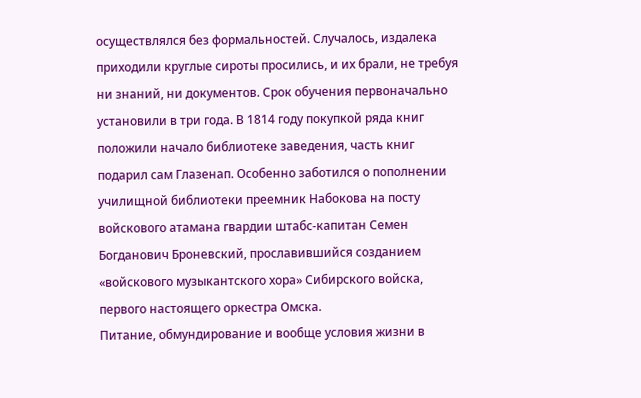осуществлялся без формальностей. Случалось, издалека приходили круглые сироты просились, и их брали, не требуя ни знаний, ни документов. Срок обучения первоначально установили в три года. В 1814 году покупкой ряда книг положили начало библиотеке заведения, часть книг подарил сам Глазенап. Особенно заботился о пополнении училищной библиотеки преемник Набокова на посту войскового атамана гвардии штабс-капитан Семен Богданович Броневский, прославившийся созданием «войскового музыкантского хора» Сибирского войска, первого настоящего оркестра Омска.
Питание, обмундирование и вообще условия жизни в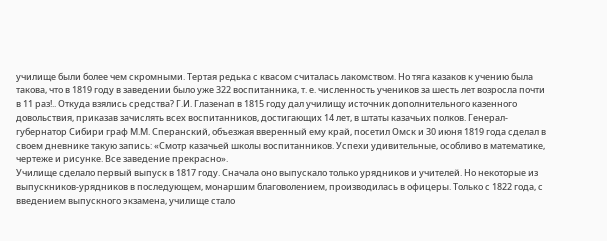училище были более чем скромными. Тертая редька с квасом считалась лакомством. Но тяга казаков к учению была такова, что в 1819 году в заведении было уже 322 воспитанника, т. е. численность учеников за шесть лет возросла почти в 11 раз!.. Откуда взялись средства? Г.И. Глазенап в 1815 году дал училищу источник дополнительного казенного довольствия, приказав зачислять всех воспитанников, достигающих 14 лет, в штаты казачьих полков. Генерал-губернатор Сибири граф М.М. Сперанский, объезжая вверенный ему край, посетил Омск и 30 июня 1819 года сделал в своем дневнике такую запись: «Смотр казачьей школы воспитанников. Успехи удивительные, особливо в математике, чертеже и рисунке. Все заведение прекрасно».
Училище сделало первый выпуск в 1817 году. Сначала оно выпускало только урядников и учителей. Но некоторые из выпускников-урядников в последующем, монаршим благоволением, производилась в офицеры. Только с 1822 года, с введением выпускного экзамена, училище стало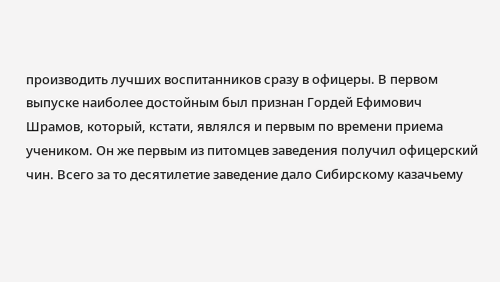производить лучших воспитанников сразу в офицеры. В первом выпуске наиболее достойным был признан Гордей Ефимович Шрамов, который, кстати, являлся и первым по времени приема учеником. Он же первым из питомцев заведения получил офицерский чин. Всего за то десятилетие заведение дало Сибирскому казачьему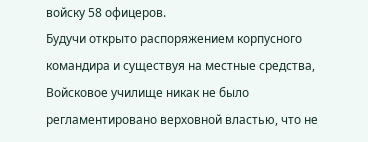войску 58 офицеров.
Будучи открыто распоряжением корпусного командира и существуя на местные средства, Войсковое училище никак не было регламентировано верховной властью, что не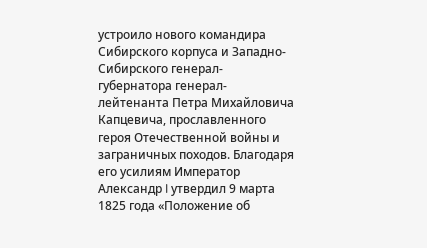устроило нового командира Сибирского корпуса и Западно-Сибирского генерал-губернатора генерал-лейтенанта Петра Михайловича Капцевича, прославленного героя Отечественной войны и заграничных походов. Благодаря его усилиям Император Александр I утвердил 9 марта 1825 года «Положение об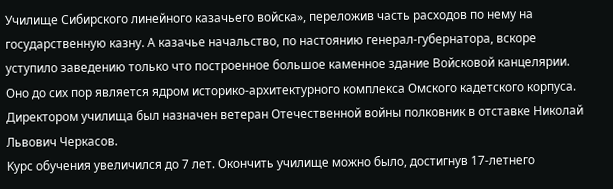Училище Сибирского линейного казачьего войска», переложив часть расходов по нему на государственную казну. А казачье начальство, по настоянию генерал-губернатора, вскоре уступило заведению только что построенное большое каменное здание Войсковой канцелярии. Оно до сих пор является ядром историко-архитектурного комплекса Омского кадетского корпуса. Директором училища был назначен ветеран Отечественной войны полковник в отставке Николай Львович Черкасов.
Kуpc обучения увеличился до 7 лет. Окончить училище можно было, достигнув 17-летнего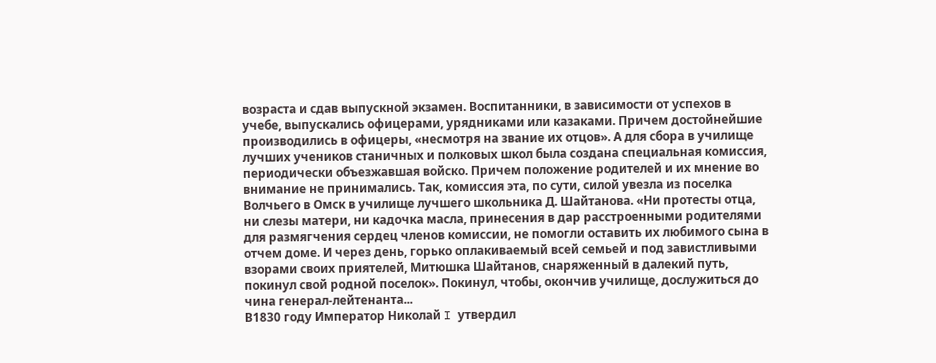возраста и сдав выпускной экзамен. Воспитанники, в зависимости от успехов в учебе, выпускались офицерами, урядниками или казаками. Причем достойнейшие производились в офицеры, «несмотря на звание их отцов». А для сбора в училище лучших учеников станичных и полковых школ была создана специальная комиссия, периодически объезжавшая войско. Причем положение родителей и их мнение во внимание не принимались. Так, комиссия эта, по сути, силой увезла из поселка Волчьего в Омск в училище лучшего школьника Д. Шайтанова. «Ни протесты отца, ни слезы матери, ни кадочка масла, принесения в дар расстроенными родителями для размягчения сердец членов комиссии, не помогли оставить их любимого сына в отчем доме. И через день, горько оплакиваемый всей семьей и под завистливыми взорами своих приятелей, Митюшка Шайтанов, снаряженный в далекий путь, покинул свой родной поселок». Покинул, чтобы, окончив училище, дослужиться до чина генерал-лейтенанта...
В1830 году Император Николай I утвердил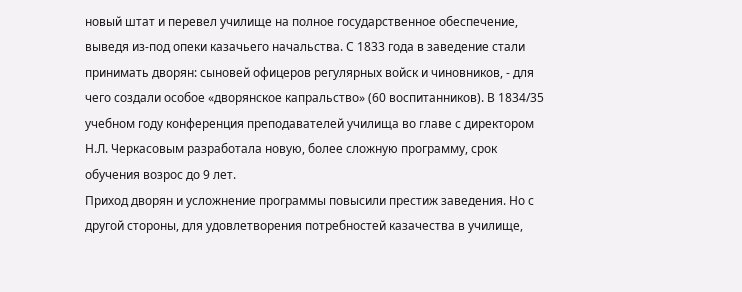новый штат и перевел училище на полное государственное обеспечение, выведя из-под опеки казачьего начальства. С 1833 года в заведение стали принимать дворян: сыновей офицеров регулярных войск и чиновников, - для чего создали особое «дворянское капральство» (60 воспитанников). В 1834/35 учебном году конференция преподавателей училища во главе с директором Н.Л. Черкасовым разработала новую, более сложную программу, срок обучения возрос до 9 лет.
Приход дворян и усложнение программы повысили престиж заведения. Но с другой стороны, для удовлетворения потребностей казачества в училище,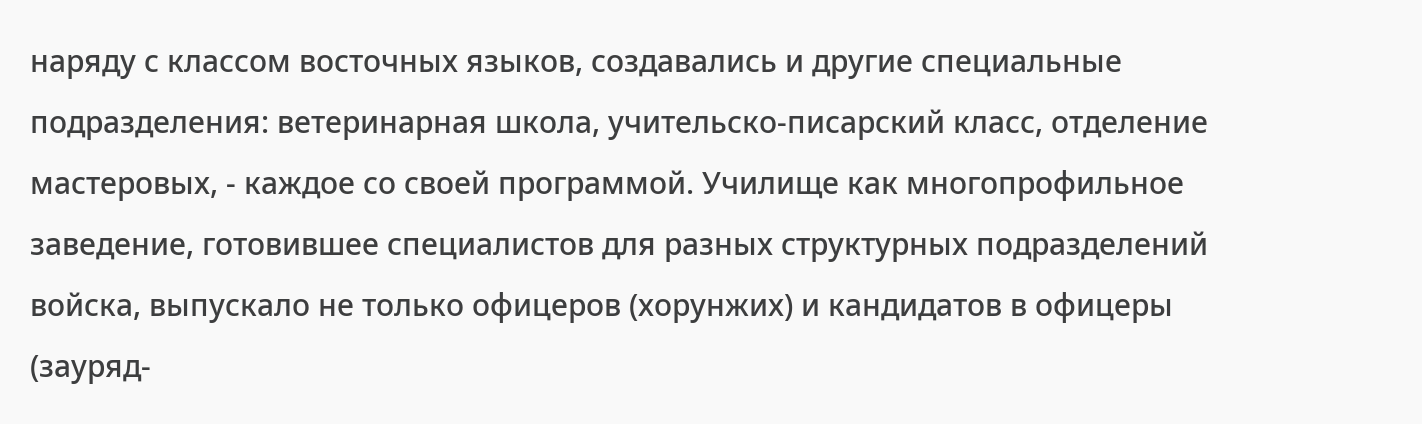наряду с классом восточных языков, создавались и другие специальные подразделения: ветеринарная школа, учительско-писарский класс, отделение мастеровых, - каждое со своей программой. Училище как многопрофильное заведение, готовившее специалистов для разных структурных подразделений войска, выпускало не только офицеров (хорунжих) и кандидатов в офицеры (зауряд-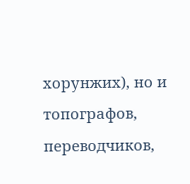хорунжих), но и топографов, переводчиков,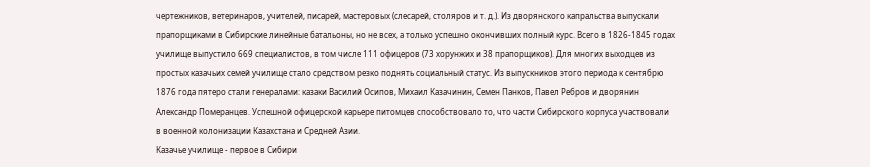чертежников, ветеринаров, учителей, писарей, мастеровых (слесарей, столяров и т. д.). Из дворянского капральства выпускали прапорщиками в Сибирские линейные батальоны, но не всех, а только успешно окончивших полный курс. Всего в 1826-1845 годах училище выпустило 669 специалистов, в том числе 111 офицеров (73 хорунжих и 38 прапорщиков). Для многих выходцев из простых казачьих семей училище стало средством резко поднять социальный статус. Из выпускников этого периода к сентябрю 1876 года пятеро стали генералами: казаки Василий Осипов, Михаил Казачинин, Семен Панков, Павел Ребров и дворянин Александр Померанцев. Успешной офицерской карьере питомцев способствовало то, что части Сибирского корпуса участвовали в военной колонизации Казахстана и Средней Азии.
Казачье училище - первое в Сибири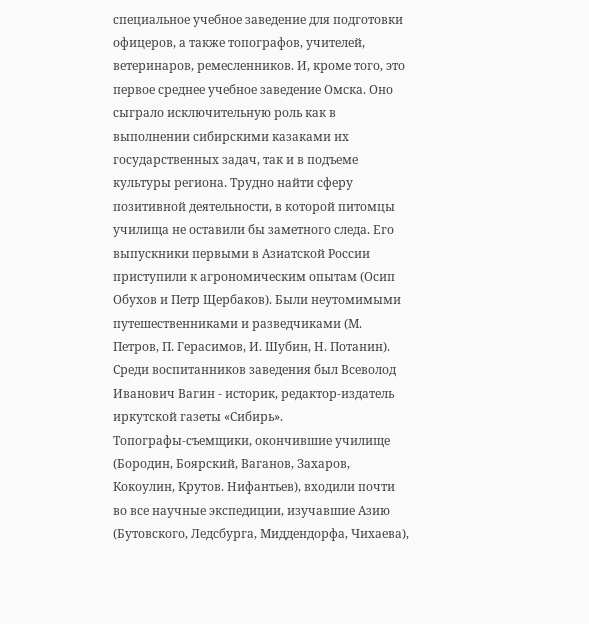специальное учебное заведение для подготовки офицеров, а также топографов, учителей, ветеринаров, ремесленников. И, кроме того, это первое среднее учебное заведение Омска. Оно сыграло исключительную роль как в выполнении сибирскими казаками их государственных задач, так и в подъеме культуры региона. Трудно найти сферу позитивной деятельности, в которой питомцы училища не оставили бы заметного следа. Его выпускники первыми в Азиатской России приступили к агрономическим опытам (Осип Обухов и Петр Щербаков). Были неутомимыми путешественниками и разведчиками (М. Петров, П. Герасимов, И. Шубин, Н. Потанин). Среди воспитанников заведения был Всеволод Иванович Вагин - историк, редактор-издатель иркутской газеты «Сибирь».
Топографы-съемщики, окончившие училище (Бородин, Боярский, Ваганов, Захаров, Кокоулин, Крутов. Нифантьев), входили почти во все научные экспедиции, изучавшие Азию (Бутовского, Ледсбурга, Миддендорфа, Чихаева),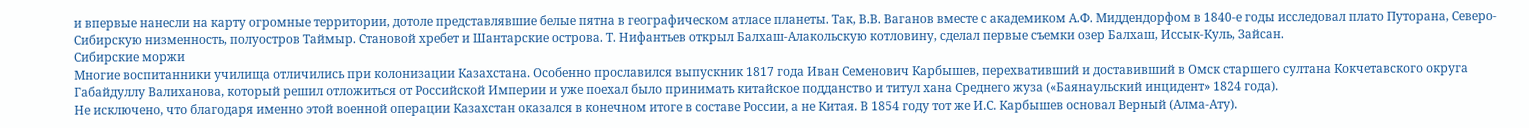и впервые нанесли на карту огромные территории, дотоле представлявшие белые пятна в географическом атласе планеты. Так, В.В. Ваганов вместе с академиком А.Ф. Миддендорфом в 1840-е годы исследовал плато Путорана, Северо-Сибирскую низменность, полуостров Таймыр. Становой хребет и Шантарские острова. Т. Нифантьев открыл Балхаш-Алакольскую котловину, сделал первые съемки озер Балхаш, Иссык-Куль, Зайсан.
Сибирские моржи
Многие воспитанники училища отличились при колонизации Казахстана. Особенно прославился выпускник 1817 года Иван Семенович Карбышев, перехвативший и доставивший в Омск старшего султана Кокчетавского округа Габайдуллу Валиханова, который решил отложиться от Российской Империи и уже поехал было принимать китайское подданство и титул хана Среднего жуза («Баянаульский инцидент» 1824 года).
Не исключено, что благодаря именно этой военной операции Казахстан оказался в конечном итоге в составе России, а не Китая. В 1854 году тот же И.С. Карбышев основал Верный (Алма-Ату).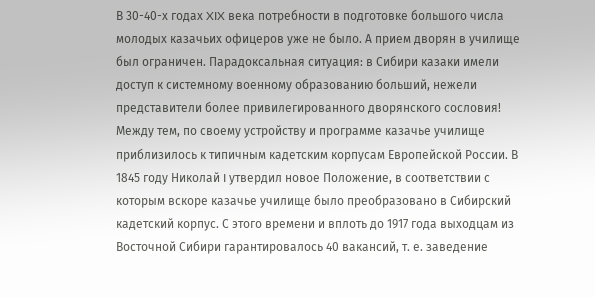В 30-40-х годах XIX века потребности в подготовке большого числа молодых казачьих офицеров уже не было. А прием дворян в училище был ограничен. Парадоксальная ситуация: в Сибири казаки имели доступ к системному военному образованию больший, нежели представители более привилегированного дворянского сословия! Между тем, по своему устройству и программе казачье училище приблизилось к типичным кадетским корпусам Европейской России. В 1845 году Николай I утвердил новое Положение, в соответствии с которым вскоре казачье училище было преобразовано в Сибирский кадетский корпус. С этого времени и вплоть до 1917 года выходцам из Восточной Сибири гарантировалось 40 вакансий, т. е. заведение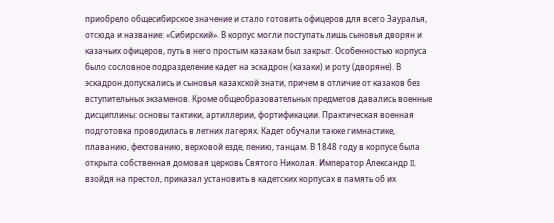приобрело общесибирское значение и стало готовить офицеров для всего Зауралья, отсюда и название: «Сибирский». В корпус могли поступать лишь сыновья дворян и казачьих офицеров, путь в него простым казакам был закрыт. Особенностью корпуса было сословное подразделение кадет на эскадрон (казаки) и роту (дворяне). В эскадрон допускались и сыновья казахской знати, причем в отличие от казаков без вступительных экзаменов. Кроме общеобразовательных предметов давались военные дисциплины: основы тактики, артиллерии, фортификации. Практическая военная подготовка проводилась в летних лагерях. Кадет обучали также гимнастике, плаванию, фехтованию, верховой езде, пению, танцам. В 1848 году в корпусе была открыта собственная домовая церковь Святого Николая. Император Александр II, взойдя на престол, приказал установить в кадетских корпусах в память об их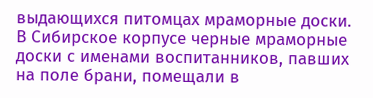выдающихся питомцах мраморные доски. В Сибирское корпусе черные мраморные доски с именами воспитанников, павших на поле брани, помещали в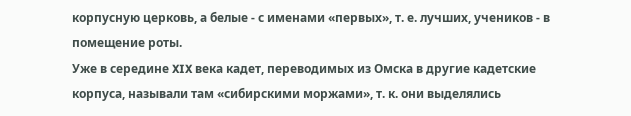корпусную церковь, а белые - с именами «первых», т. е. лучших, учеников - в помещение роты.
Уже в середине XIX века кадет, переводимых из Омска в другие кадетские корпуса, называли там «сибирскими моржами», т. к. они выделялись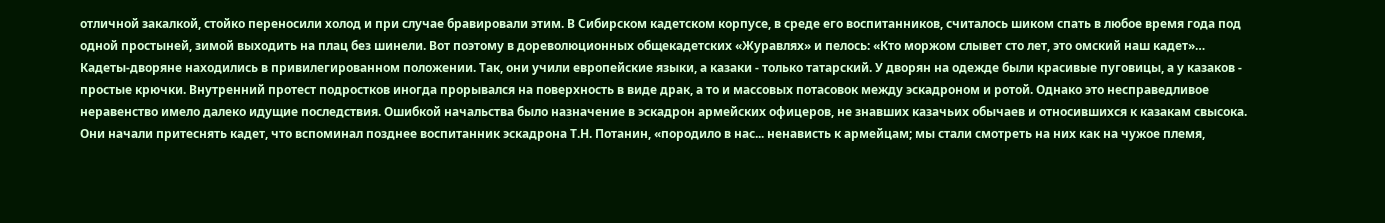отличной закалкой, стойко переносили холод и при случае бравировали этим. В Сибирском кадетском корпусе, в среде его воспитанников, считалось шиком спать в любое время года под одной простыней, зимой выходить на плац без шинели. Вот поэтому в дореволюционных общекадетских «Журавлях» и пелось: «Кто моржом слывет сто лет, это омский наш кадет»…
Кадеты-дворяне находились в привилегированном положении. Так, они учили европейские языки, а казаки - только татарский. У дворян на одежде были красивые пуговицы, а у казаков - простые крючки. Внутренний протест подростков иногда прорывался на поверхность в виде драк, а то и массовых потасовок между эскадроном и ротой. Однако это несправедливое неравенство имело далеко идущие последствия. Ошибкой начальства было назначение в эскадрон армейских офицеров, не знавших казачьих обычаев и относившихся к казакам свысока. Они начали притеснять кадет, что вспоминал позднее воспитанник эскадрона Т.Н. Потанин, «породило в нас... ненависть к армейцам; мы стали смотреть на них как на чужое племя,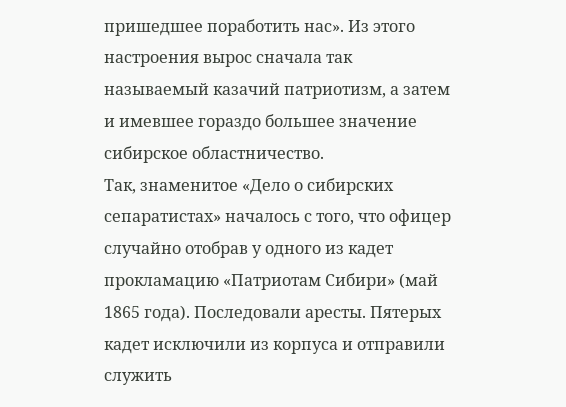пришедшее поработить нас». Из этого настроения вырос сначала так называемый казачий патриотизм, а затем и имевшее гораздо большее значение сибирское областничество.
Так, знаменитое «Дело о сибирских сепаратистах» началось с того, что офицер случайно отобрав у одного из кадет прокламацию «Патриотам Сибири» (май 1865 года). Последовали аресты. Пятерых кадет исключили из корпуса и отправили служить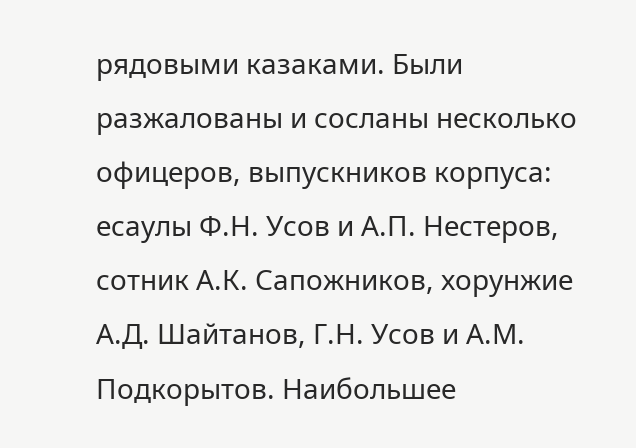рядовыми казаками. Были разжалованы и сосланы несколько офицеров, выпускников корпуса: есаулы Ф.Н. Усов и А.П. Нестеров, сотник А.К. Сапожников, хорунжие А.Д. Шайтанов, Г.Н. Усов и А.М. Подкорытов. Наибольшее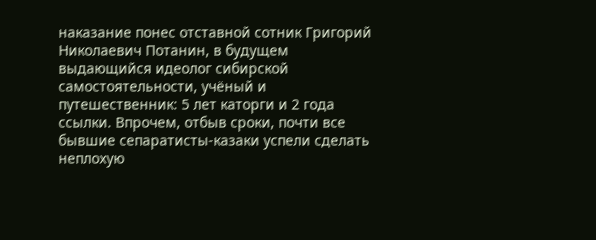наказание понес отставной сотник Григорий Николаевич Потанин, в будущем выдающийся идеолог сибирской самостоятельности, учёный и путешественник: 5 лет каторги и 2 года ссылки. Впрочем, отбыв сроки, почти все бывшие сепаратисты-казаки успели сделать неплохую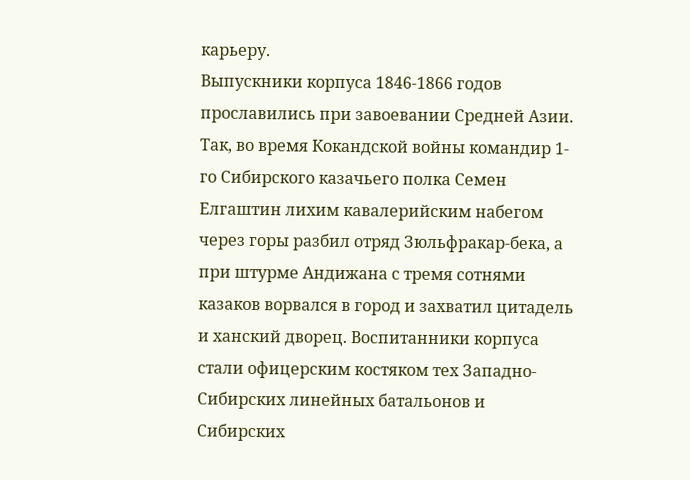карьеру.
Выпускники корпуса 1846-1866 годов прославились при завоевании Средней Азии. Так, во время Кокандской войны командир 1-го Сибирского казачьего полка Семен Елгаштин лихим кавалерийским набегом через горы разбил отряд Зюльфракар-бека, а при штурме Андижана с тремя сотнями казаков ворвался в город и захватил цитадель и ханский дворец. Воспитанники корпуса стали офицерским костяком тех Западно-Сибирских линейных батальонов и Сибирских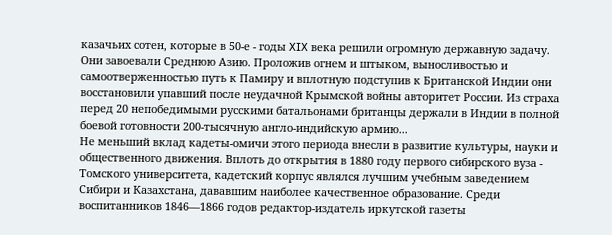казачьих сотен, которые в 50-е - годы XIX века решили огромную державную задачу. Они завоевали Среднюю Азию. Проложив огнем и штыком, выносливостью и самоотверженностью путь к Памиру и вплотную подступив к Британской Индии они восстановили упавший после неудачной Крымской войны авторитет России. Из страха перед 20 непобедимыми русскими батальонами британцы держали в Индии в полной боевой готовности 200-тысячную англо-индийскую армию...
Не меньший вклад кадеты-омичи этого периода внесли в развитие культуры, науки и общественного движения. Вплоть до открытия в 1880 году первого сибирского вуза - Томского университета, кадетский корпус являлся лучшим учебным заведением Сибири и Казахстана, дававшим наиболее качественное образование. Среди воспитанников 1846—1866 годов редактор-издатель иркутской газеты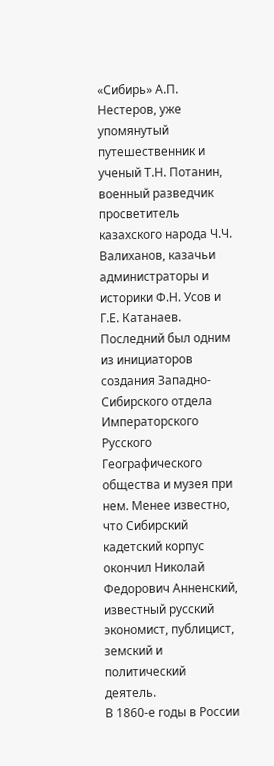«Сибирь» А.П. Нестеров, уже упомянутый путешественник и ученый Т.Н. Потанин, военный разведчик просветитель казахского народа Ч.Ч. Валиханов, казачьи администраторы и историки Ф.Н. Усов и Г.Е. Катанаев. Последний был одним из инициаторов создания Западно-Сибирского отдела Императорского Русского Географического общества и музея при нем. Менее известно, что Сибирский кадетский корпус окончил Николай Федорович Анненский, известный русский экономист, публицист, земский и политический деятель.
В 1860-е годы в России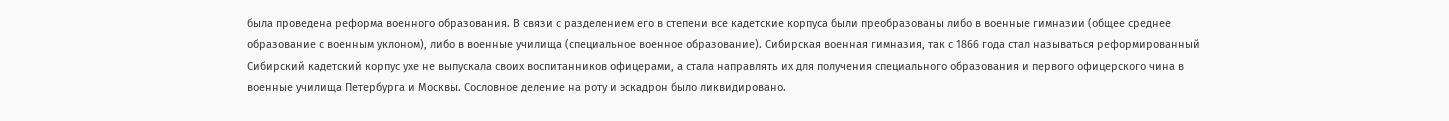была проведена реформа военного образования. В связи с разделением его в степени все кадетские корпуса были преобразованы либо в военные гимназии (общее среднее образование с военным уклоном), либо в военные училища (специальное военное образование). Сибирская военная гимназия, так с 1866 года стал называться реформированный Сибирский кадетский корпус ухе не выпускала своих воспитанников офицерами, а стала направлять их для получения специального образования и первого офицерского чина в военные училища Петербурга и Москвы. Сословное деление на роту и эскадрон было ликвидировано.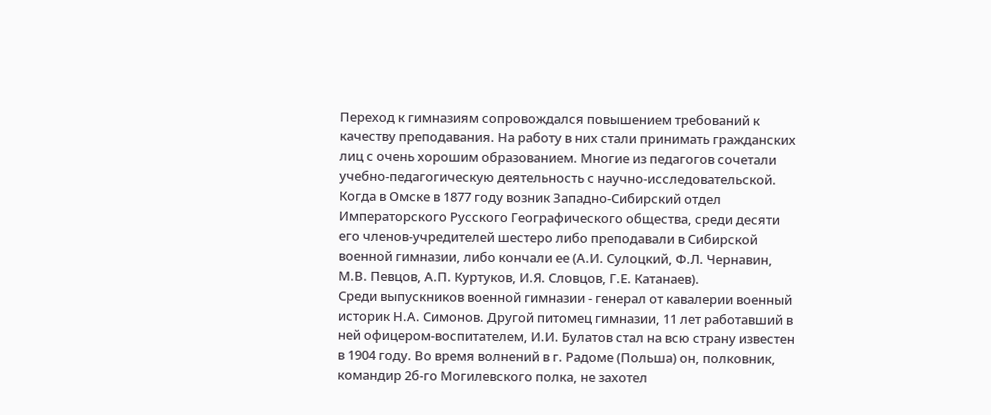Переход к гимназиям сопровождался повышением требований к качеству преподавания. На работу в них стали принимать гражданских лиц с очень хорошим образованием. Многие из педагогов сочетали учебно-педагогическую деятельность с научно-исследовательской. Когда в Омске в 1877 году возник Западно-Сибирский отдел Императорского Русского Географического общества, среди десяти его членов-учредителей шестеро либо преподавали в Сибирской военной гимназии, либо кончали ее (А.И. Сулоцкий, Ф.Л. Чернавин, М.В. Певцов, А.П. Куртуков, И.Я. Словцов, Г.Е. Катанаев).
Среди выпускников военной гимназии - генерал от кавалерии военный историк Н.А. Симонов. Другой питомец гимназии, 11 лет работавший в ней офицером-воспитателем, И.И. Булатов стал на всю страну известен в 1904 году. Во время волнений в г. Радоме (Польша) он, полковник, командир 2б-го Могилевского полка, не захотел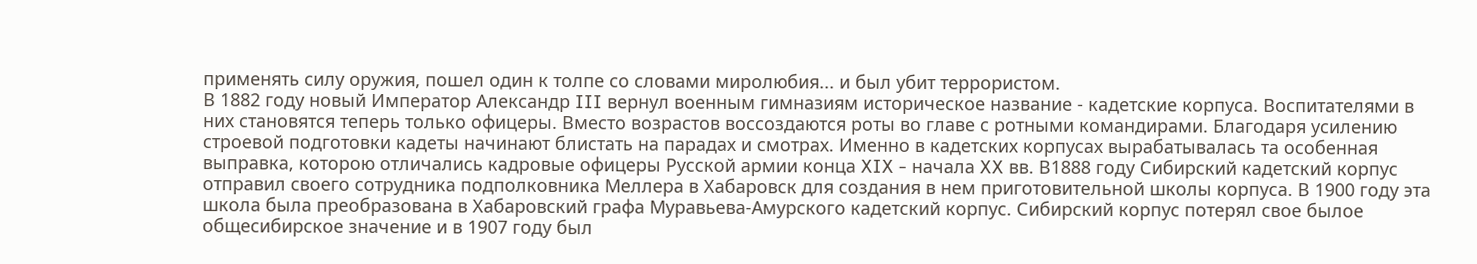применять силу оружия, пошел один к толпе со словами миролюбия... и был убит террористом.
В 1882 году новый Император Александр III вернул военным гимназиям историческое название - кадетские корпуса. Воспитателями в них становятся теперь только офицеры. Вместо возрастов воссоздаются роты во главе с ротными командирами. Благодаря усилению строевой подготовки кадеты начинают блистать на парадах и смотрах. Именно в кадетских корпусах вырабатывалась та особенная выправка, которою отличались кадровые офицеры Русской армии конца XIX - начала XX вв. В1888 году Сибирский кадетский корпус отправил своего сотрудника подполковника Меллера в Хабаровск для создания в нем приготовительной школы корпуса. В 1900 году эта школа была преобразована в Хабаровский графа Муравьева-Амурского кадетский корпус. Сибирский корпус потерял свое былое общесибирское значение и в 1907 году был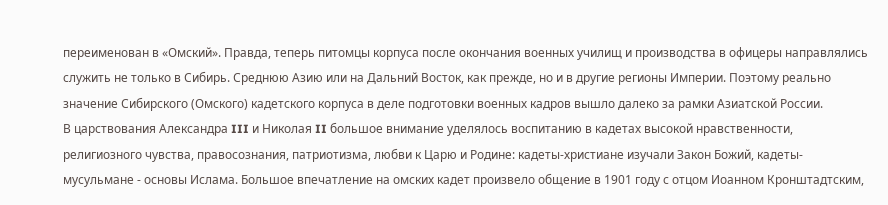переименован в «Омский». Правда, теперь питомцы корпуса после окончания военных училищ и производства в офицеры направлялись служить не только в Сибирь. Среднюю Азию или на Дальний Восток, как прежде, но и в другие регионы Империи. Поэтому реально значение Сибирского (Омского) кадетского корпуса в деле подготовки военных кадров вышло далеко за рамки Азиатской России.
В царствования Александра III и Николая II большое внимание уделялось воспитанию в кадетах высокой нравственности, религиозного чувства, правосознания, патриотизма, любви к Царю и Родине: кадеты-христиане изучали Закон Божий, кадеты-мусульмане - основы Ислама. Большое впечатление на омских кадет произвело общение в 1901 году с отцом Иоанном Кронштадтским,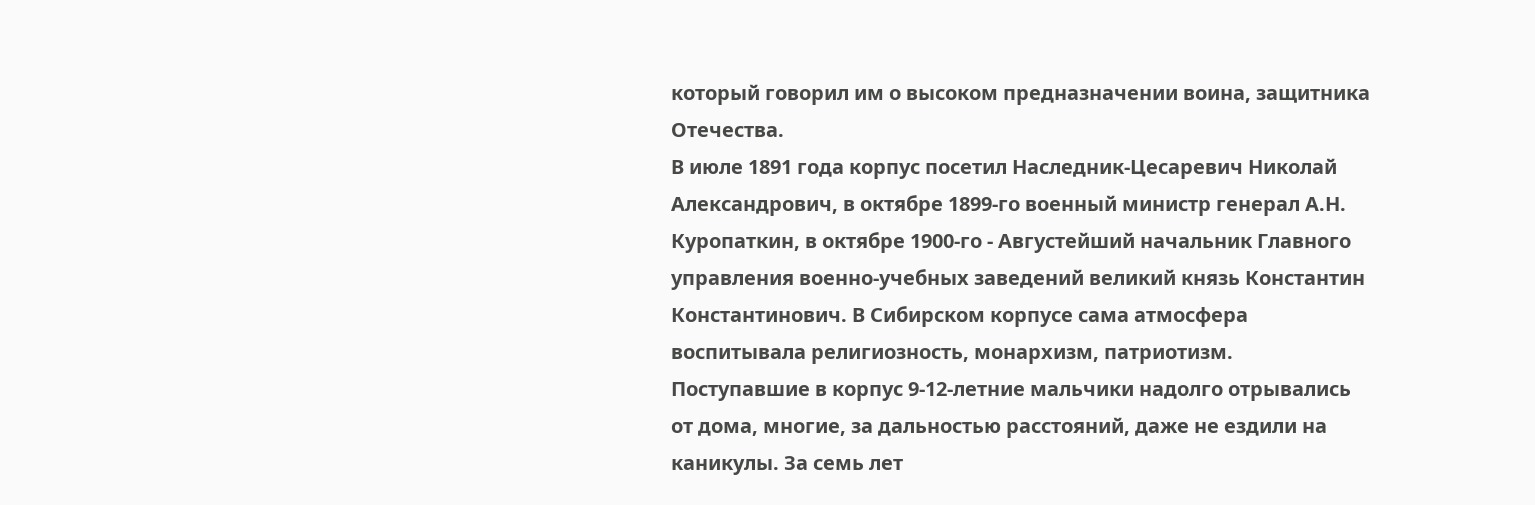который говорил им о высоком предназначении воина, защитника Отечества.
В июле 1891 года корпус посетил Наследник-Цесаревич Николай Александрович, в октябре 1899-го военный министр генерал А.Н. Куропаткин, в октябре 1900-го - Августейший начальник Главного управления военно-учебных заведений великий князь Константин Константинович. В Сибирском корпусе сама атмосфера воспитывала религиозность, монархизм, патриотизм. Поступавшие в корпус 9-12-летние мальчики надолго отрывались от дома, многие, за дальностью расстояний, даже не ездили на каникулы. За семь лет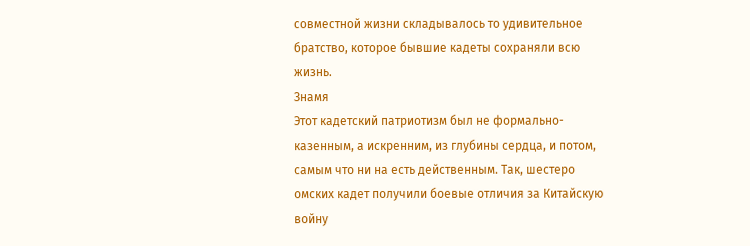совместной жизни складывалось то удивительное братство, которое бывшие кадеты сохраняли всю жизнь.
Знамя
Этот кадетский патриотизм был не формально-казенным, а искренним, из глубины сердца, и потом, самым что ни на есть действенным. Так, шестеро омских кадет получили боевые отличия за Китайскую войну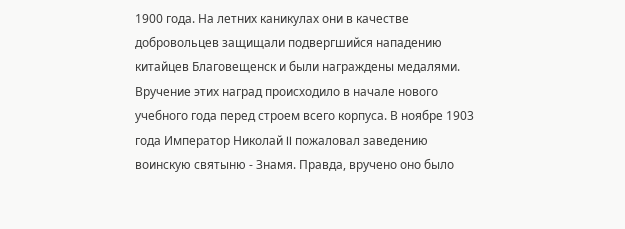1900 года. На летних каникулах они в качестве добровольцев защищали подвергшийся нападению китайцев Благовещенск и были награждены медалями. Вручение этих наград происходило в начале нового учебного года перед строем всего корпуса. В ноябре 1903 года Император Николай II пожаловал заведению воинскую святыню - Знамя. Правда, вручено оно было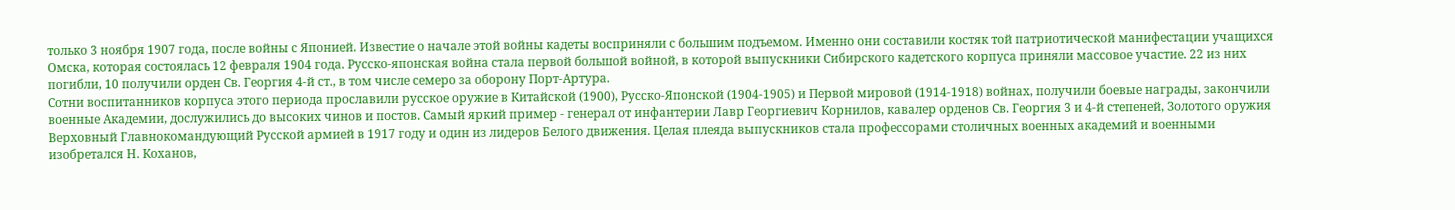только 3 ноября 1907 года, после войны с Японией. Известие о начале этой войны кадеты восприняли с большим подъемом. Именно они составили костяк той патриотической манифестации учащихся Омска, которая состоялась 12 февраля 1904 года. Русско-японская война стала первой большой войной, в которой выпускники Сибирского кадетского корпуса приняли массовое участие. 22 из них погибли, 10 получили орден Св. Георгия 4-й ст., в том числе семеро за оборону Порт-Артура.
Сотни воспитанников корпуса этого периода прославили русское оружие в Китайской (1900), Русско-Японской (1904-1905) и Первой мировой (1914-1918) войнах, получили боевые награды, закончили военные Академии, дослужились до высоких чинов и постов. Самый яркий пример - генерал от инфантерии Лавр Георгиевич Корнилов, кавалер орденов Св. Георгия 3 и 4-й степеней, Золотого оружия Верховный Главнокомандующий Русской армией в 1917 году и один из лидеров Белого движения. Целая плеяда выпускников стала профессорами столичных военных академий и военными изобретался Н. Коханов,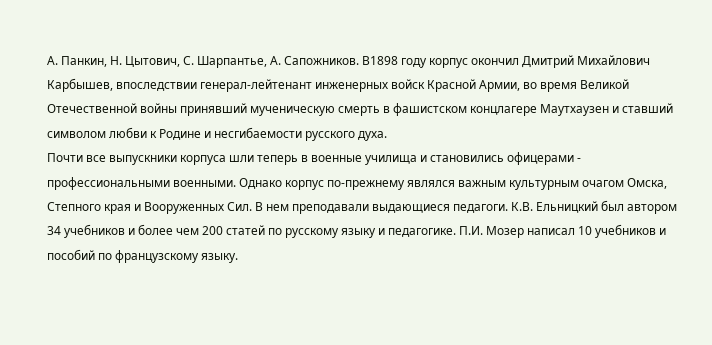А. Панкин, Н. Цытович, С. Шарпантье, А. Сапожников. В1898 году корпус окончил Дмитрий Михайлович Карбышев, впоследствии генерал-лейтенант инженерных войск Красной Армии, во время Великой Отечественной войны принявший мученическую смерть в фашистском концлагере Маутхаузен и ставший символом любви к Родине и несгибаемости русского духа.
Почти все выпускники корпуса шли теперь в военные училища и становились офицерами - профессиональными военными. Однако корпус по-прежнему являлся важным культурным очагом Омска, Степного края и Вооруженных Сил. В нем преподавали выдающиеся педагоги. К.В. Ельницкий был автором 34 учебников и более чем 200 статей по русскому языку и педагогике. П.И. Мозер написал 10 учебников и пособий по французскому языку.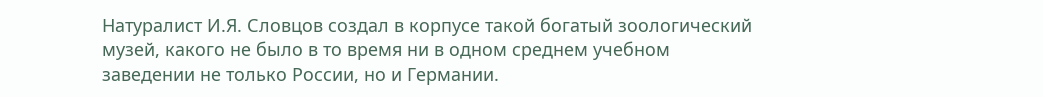Натуралист И.Я. Словцов создал в корпусе такой богатый зоологический музей, какого не было в то время ни в одном среднем учебном заведении не только России, но и Германии.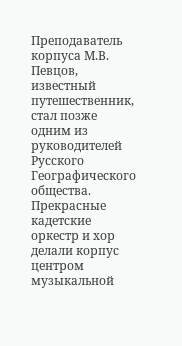Преподаватель корпуса М.В. Певцов, известный путешественник, стал позже одним из руководителей Русского Географического общества. Прекрасные кадетские оркестр и хор делали корпус центром музыкальной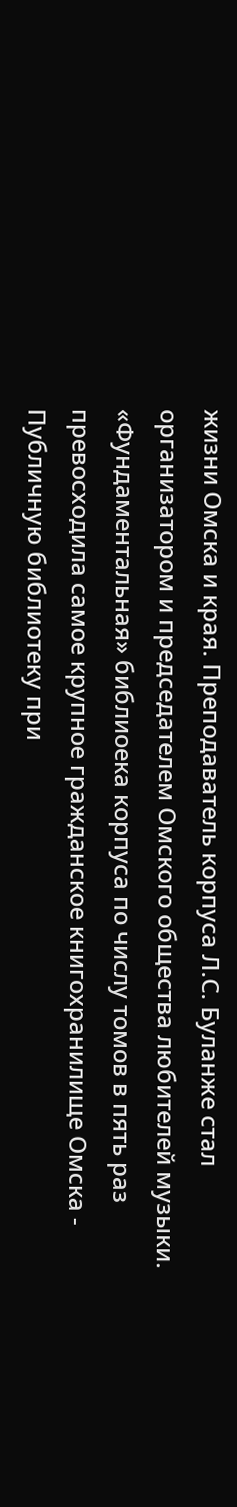жизни Омска и края. Преподаватель корпуса Л.С. Буланже стал организатором и председателем Омского общества любителей музыки. «Фундаментальная» библиоека корпуса по числу томов в пять раз превосходила самое крупное гражданское книгохранилище Омска - Публичную библиотеку при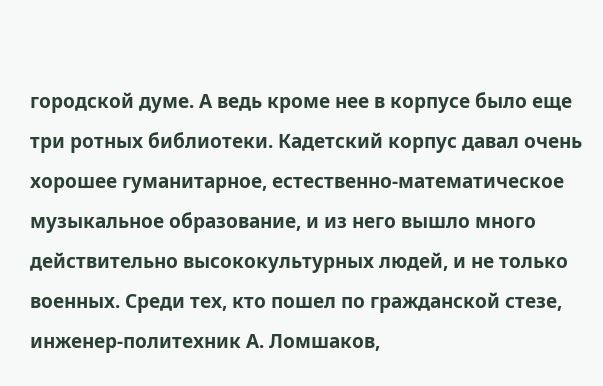городской думе. А ведь кроме нее в корпусе было еще три ротных библиотеки. Кадетский корпус давал очень хорошее гуманитарное, естественно-математическое музыкальное образование, и из него вышло много действительно высококультурных людей, и не только военных. Среди тех, кто пошел по гражданской стезе, инженер-политехник А. Ломшаков,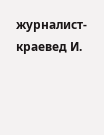журналист-краевед И.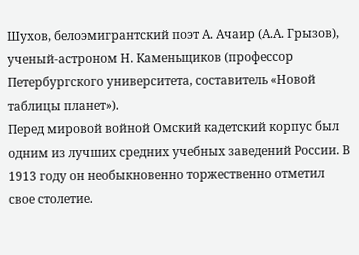Шухов, белоэмигрантский поэт А. Ачаир (А.А. Грызов), ученый-астроном Н. Каменьщиков (профессор Петербургского университета, составитель «Новой таблицы планет»).
Перед мировой войной Омский кадетский корпус был одним из лучших средних учебных заведений России. В 1913 году он необыкновенно торжественно отметил свое столетие.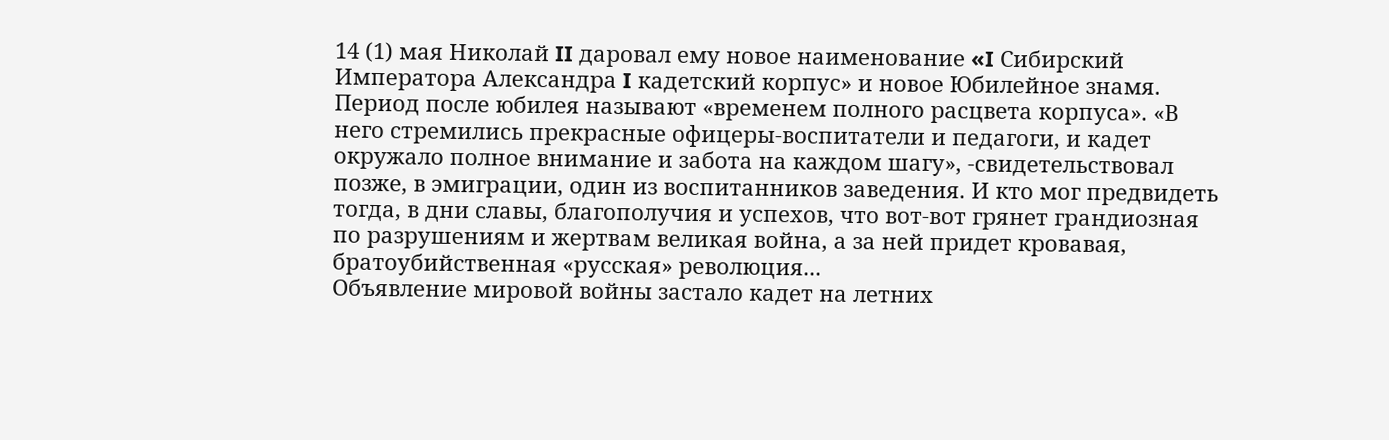14 (1) мая Николай II даровал ему новое наименование «I Сибирский Императора Александра I кадетский корпус» и новое Юбилейное знамя. Период после юбилея называют «временем полного расцвета корпуса». «В него стремились прекрасные офицеры-воспитатели и педагоги, и кадет окружало полное внимание и забота на каждом шагу», -свидетельствовал позже, в эмиграции, один из воспитанников заведения. И кто мог предвидеть тогда, в дни славы, благополучия и успехов, что вот-вот грянет грандиозная по разрушениям и жертвам великая война, а за ней придет кровавая, братоубийственная «русская» революция...
Объявление мировой войны застало кадет на летних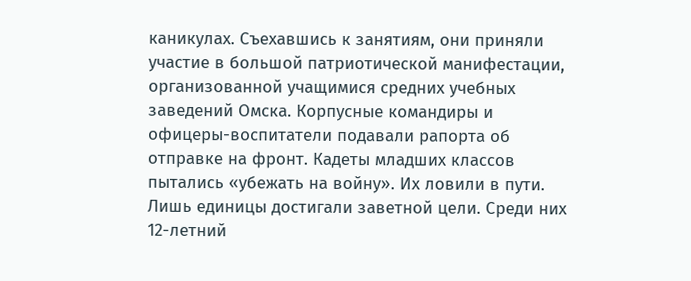каникулах. Съехавшись к занятиям, они приняли участие в большой патриотической манифестации, организованной учащимися средних учебных заведений Омска. Корпусные командиры и офицеры-воспитатели подавали рапорта об отправке на фронт. Кадеты младших классов пытались «убежать на войну». Их ловили в пути. Лишь единицы достигали заветной цели. Среди них 12-летний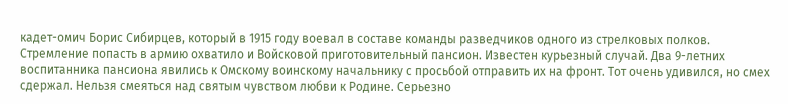кадет-омич Борис Сибирцев, который в 1915 году воевал в составе команды разведчиков одного из стрелковых полков.
Стремление попасть в армию охватило и Войсковой приготовительный пансион. Известен курьезный случай. Два 9-летних воспитанника пансиона явились к Омскому воинскому начальнику с просьбой отправить их на фронт. Тот очень удивился, но смех сдержал. Нельзя смеяться над святым чувством любви к Родине. Серьезно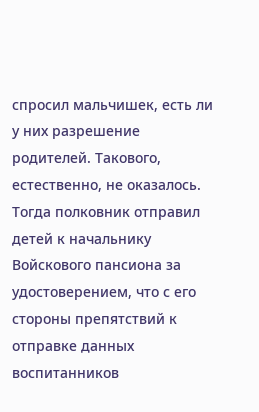спросил мальчишек, есть ли у них разрешение родителей. Такового, естественно, не оказалось. Тогда полковник отправил детей к начальнику Войскового пансиона за удостоверением, что с его стороны препятствий к отправке данных воспитанников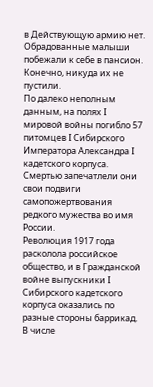в Действующую армию нет. Обрадованные малыши побежали к себе в пансион. Конечно, никуда их не пустили.
По далеко неполным данным, на полях I мировой войны погибло 57 питомцев I Сибирского Императора Александра I кадетского корпуса. Смертью запечатлели они свои подвиги самопожертвования редкого мужества во имя России.
Революция 1917 года расколола российское общество, и в Гражданской войне выпускники I Сибирского кадетского корпуса оказались по разные стороны баррикад. В числе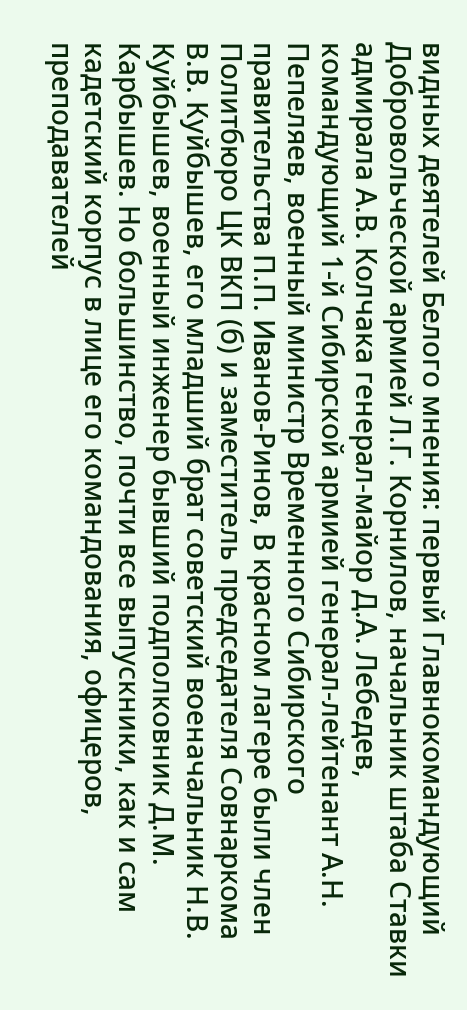видных деятелей Белого мнения: первый Главнокомандующий Добровольческой армией Л.Г. Корнилов, начальник штаба Ставки адмирала А.В. Колчака генерал-майор Д.А. Лебедев, командующий 1-й Сибирской армией генерал-лейтенант А.Н. Пепеляев, военный министр Временного Сибирского правительства П.П. Иванов-Ринов, В красном лагере были член Политбюро ЦК ВКП (б) и заместитель председателя Совнаркома В.В. Куйбышев, его младший брат советский военачальник Н.В. Куйбышев, военный инженер бывший подполковник Д.М. Карбышев. Но большинство, почти все выпускники, как и сам кадетский корпус в лице его командования, офицеров, преподавателей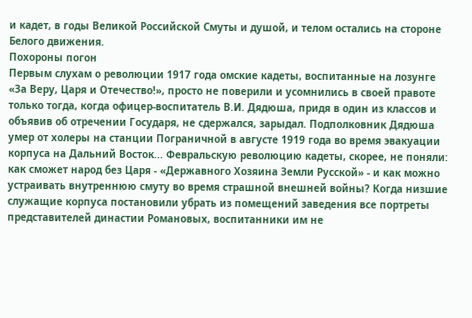и кадет, в годы Великой Российской Смуты и душой, и телом остались на стороне Белого движения.
Похороны погон
Первым слухам о революции 1917 года омские кадеты, воспитанные на лозунге «За Веру, Царя и Отечество!», просто не поверили и усомнились в своей правоте только тогда, когда офицер-воспитатель В.И. Дядюша, придя в один из классов и объявив об отречении Государя, не сдержался, зарыдал. Подполковник Дядюша умер от холеры на станции Пограничной в августе 1919 года во время эвакуации корпуса на Дальний Восток... Февральскую революцию кадеты, скорее, не поняли: как сможет народ без Царя - «Державного Хозяина Земли Русской» - и как можно устраивать внутреннюю смуту во время страшной внешней войны? Когда низшие служащие корпуса постановили убрать из помещений заведения все портреты представителей династии Романовых, воспитанники им не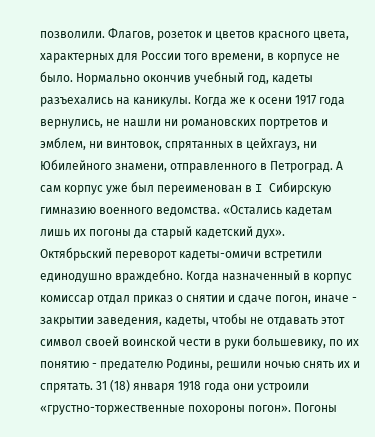позволили. Флагов, розеток и цветов красного цвета, характерных для России того времени, в корпусе не было. Нормально окончив учебный год, кадеты разъехались на каникулы. Когда же к осени 1917 года вернулись, не нашли ни романовских портретов и эмблем, ни винтовок, спрятанных в цейхгауз, ни Юбилейного знамени, отправленного в Петроград. А сам корпус уже был переименован в I Сибирскую гимназию военного ведомства. «Остались кадетам лишь их погоны да старый кадетский дух».
Октябрьский переворот кадеты-омичи встретили единодушно враждебно. Когда назначенный в корпус комиссар отдал приказ о снятии и сдаче погон, иначе - закрытии заведения, кадеты, чтобы не отдавать этот символ своей воинской чести в руки большевику, по их понятию - предателю Родины, решили ночью снять их и спрятать. 31 (18) января 1918 года они устроили «грустно-торжественные похороны погон». Погоны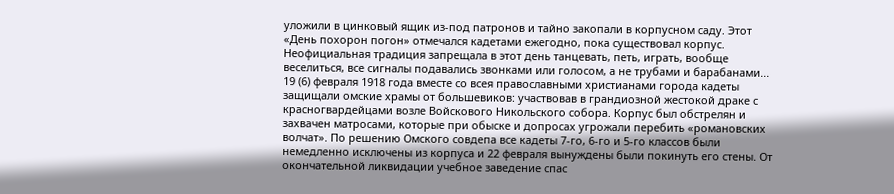уложили в цинковый ящик из-под патронов и тайно закопали в корпусном саду. Этот «День похорон погон» отмечался кадетами ежегодно, пока существовал корпус. Неофициальная традиция запрещала в этот день танцевать, петь, играть, вообще веселиться, все сигналы подавались звонками или голосом, а не трубами и барабанами... 19 (6) февраля 1918 года вместе со всея православными христианами города кадеты защищали омские храмы от большевиков: участвовав в грандиозной жестокой драке с красногвардейцами возле Войскового Никольского собора. Корпус был обстрелян и захвачен матросами, которые при обыске и допросах угрожали перебить «романовских волчат». По решению Омского совдепа все кадеты 7-го, 6-го и 5-го классов были немедленно исключены из корпуса и 22 февраля вынуждены были покинуть его стены. От окончательной ликвидации учебное заведение спас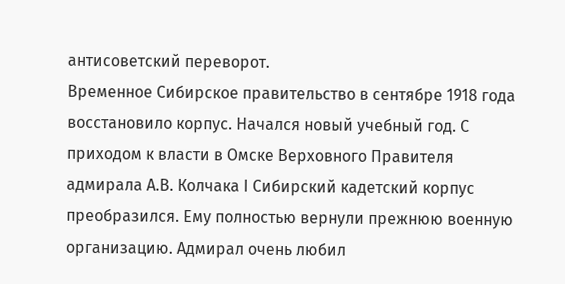антисоветский переворот.
Временное Сибирское правительство в сентябре 1918 года восстановило корпус. Начался новый учебный год. С приходом к власти в Омске Верховного Правителя адмирала А.В. Колчака I Сибирский кадетский корпус преобразился. Ему полностью вернули прежнюю военную организацию. Адмирал очень любил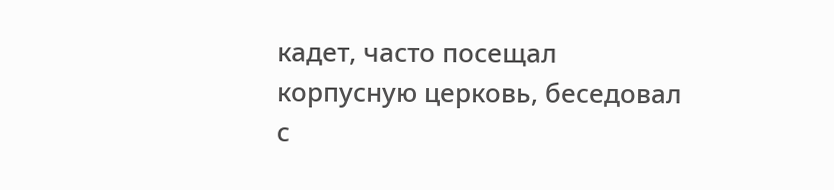кадет, часто посещал корпусную церковь, беседовал с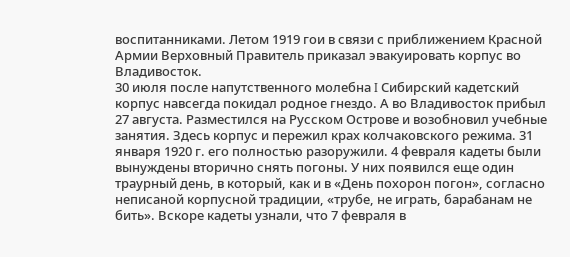воспитанниками. Летом 1919 гои в связи с приближением Красной Армии Верховный Правитель приказал эвакуировать корпус во Владивосток.
30 июля после напутственного молебна I Сибирский кадетский корпус навсегда покидал родное гнездо. А во Владивосток прибыл 27 августа. Разместился на Русском Острове и возобновил учебные занятия. Здесь корпус и пережил крах колчаковского режима. 31 января 1920 г. его полностью разоружили. 4 февраля кадеты были вынуждены вторично снять погоны. У них появился еще один траурный день, в который, как и в «День похорон погон», согласно неписаной корпусной традиции, «трубе, не играть, барабанам не бить». Вскоре кадеты узнали, что 7 февраля в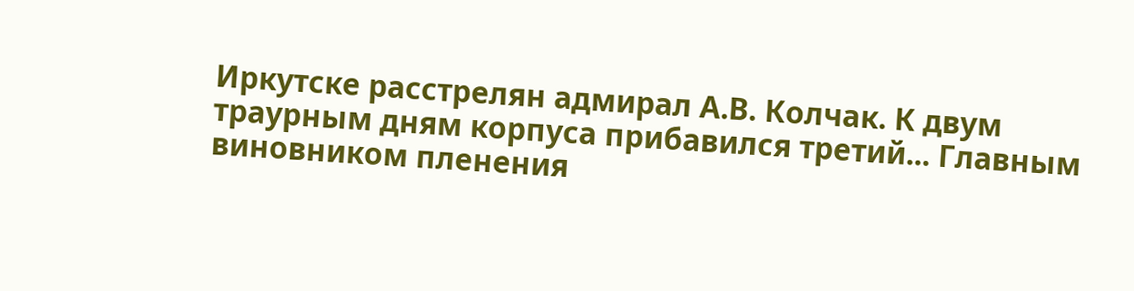Иркутске расстрелян адмирал А.В. Колчак. К двум траурным дням корпуса прибавился третий... Главным виновником пленения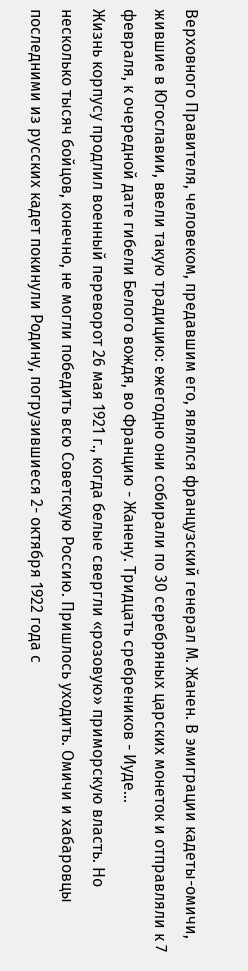Верховного Правителя, человеком, предавшим его, являлся французский генерал М. Жанен. В эмиграции кадеты-омичи, жившие в Югославии, ввели такую традицию: ежегодно они собирали по 30 серебряных царских монеток и отправляли к 7 февраля, к очередной дате гибели Белого вождя, во Францию - Жанену. Тридцать сребреников - Иуде...
Жизнь корпусу продлил военный переворот 26 мая 1921 г., когда белые свергли «розовую» приморскую власть. Но несколько тысяч бойцов, конечно, не могли победить всю Советскую Россию. Пришлось уходить. Омичи и хабаровцы последними из русских кадет покинули Родину, погрузившиеся 2- октября 1922 года с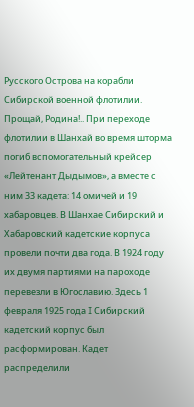Русского Острова на корабли Сибирской военной флотилии.
Прощай, Родина!.. При переходе флотилии в Шанхай во время шторма погиб вспомогательный крейсер «Лейтенант Дыдымов», а вместе с ним 33 кадета: 14 омичей и 19 хабаровцев. В Шанхае Сибирский и Хабаровский кадетские корпуса провели почти два года. В 1924 году их двумя партиями на пароходе перевезли в Югославию. Здесь 1 февраля 1925 года I Сибирский кадетский корпус был расформирован. Кадет распределили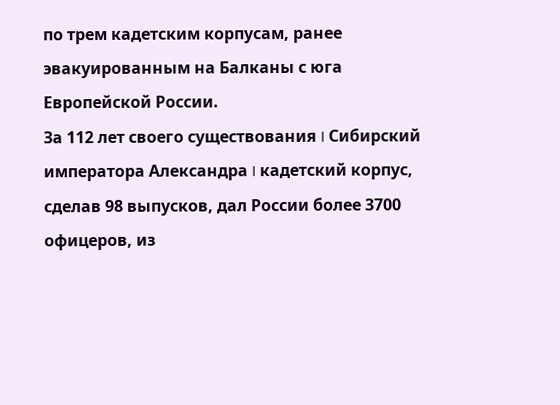по трем кадетским корпусам, ранее эвакуированным на Балканы с юга Европейской России.
За 112 лет своего существования I Сибирский императора Александра I кадетский корпус, сделав 98 выпусков, дал России более 3700 офицеров, из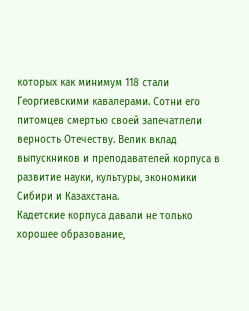которых как минимум 118 стали Георгиевскими кавалерами. Сотни его питомцев смертью своей запечатлели верность Отечеству. Велик вклад выпускников и преподавателей корпуса в развитие науки, культуры, экономики Сибири и Казахстана.
Кадетские корпуса давали не только хорошее образование,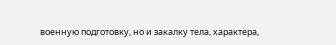военную подготовку, но и закалку тела, характера,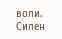воли. Силен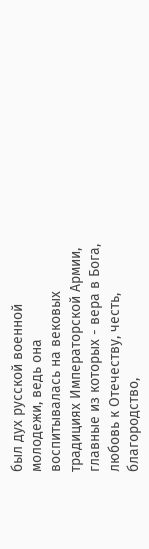был дух русской военной молодежи, ведь она воспитывалась на вековых традициях Императорской Армии, главные из которых - вера в Бога, любовь к Отечеству, честь, благородство,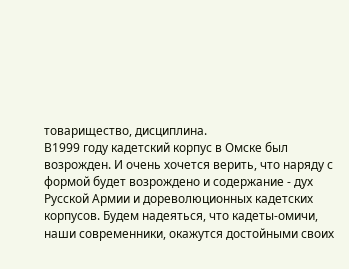товарищество, дисциплина.
В1999 году кадетский корпус в Омске был возрожден. И очень хочется верить, что наряду с формой будет возрождено и содержание - дух Русской Армии и дореволюционных кадетских корпусов. Будем надеяться, что кадеты-омичи, наши современники, окажутся достойными своих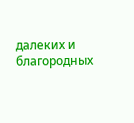далеких и благородных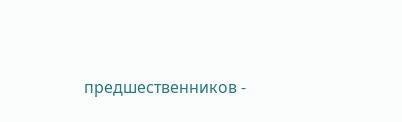предшественников -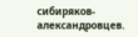сибиряков-александровцев.